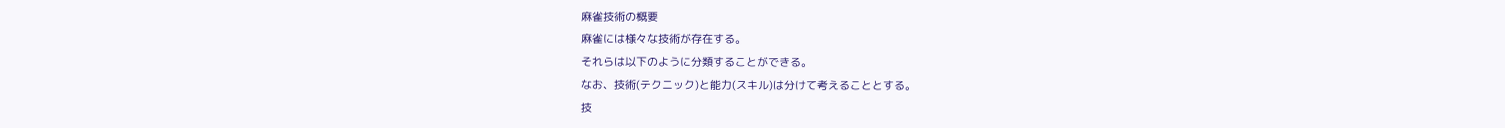麻雀技術の概要
麻雀には様々な技術が存在する。
それらは以下のように分類することができる。
なお、技術(テクニック)と能力(スキル)は分けて考えることとする。
技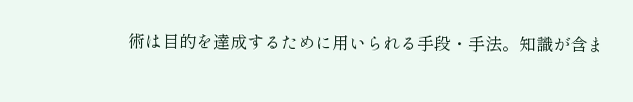術は目的を達成するために用いられる手段・手法。知識が含ま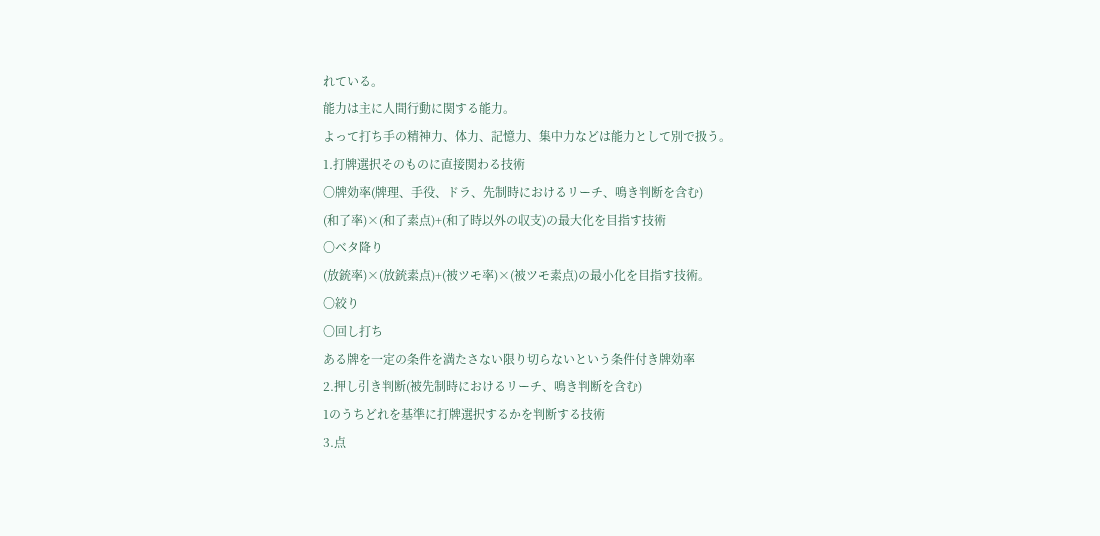れている。
能力は主に人間行動に関する能力。
よって打ち手の精神力、体力、記憶力、集中力などは能力として別で扱う。
1.打牌選択そのものに直接関わる技術
〇牌効率(牌理、手役、ドラ、先制時におけるリーチ、鳴き判断を含む)
(和了率)×(和了素点)+(和了時以外の収支)の最大化を目指す技術
〇ベタ降り
(放銃率)×(放銃素点)+(被ツモ率)×(被ツモ素点)の最小化を目指す技術。
〇絞り
〇回し打ち
ある牌を一定の条件を満たさない限り切らないという条件付き牌効率
2.押し引き判断(被先制時におけるリーチ、鳴き判断を含む)
1のうちどれを基準に打牌選択するかを判断する技術
3.点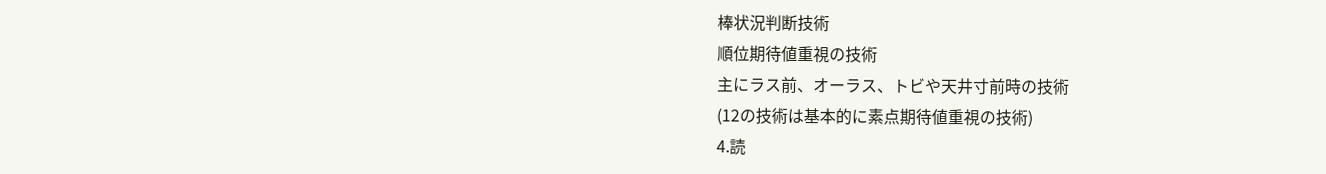棒状況判断技術
順位期待値重視の技術
主にラス前、オーラス、トビや天井寸前時の技術
(12の技術は基本的に素点期待値重視の技術)
4.読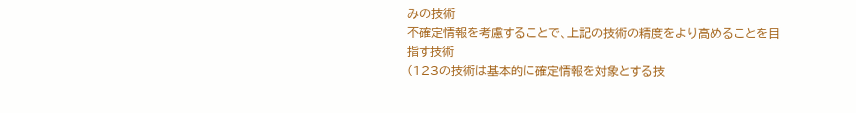みの技術
不確定情報を考慮することで、上記の技術の精度をより高めることを目指す技術
(123の技術は基本的に確定情報を対象とする技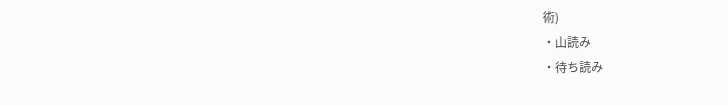術)
・山読み
・待ち読み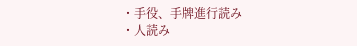・手役、手牌進行読み
・人読み